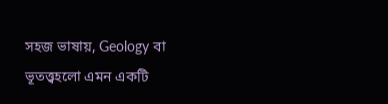সহজ ভাষায়, Geology বা ভূতত্ত্বহলো এমন একটি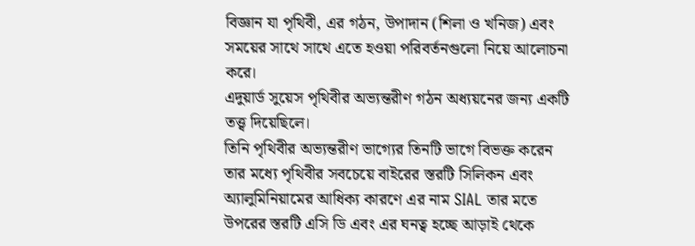বিজ্ঞান যা পৃথিবী, এর গঠন, উপাদান (শিলা ও খনিজ) এবং সময়ের সাথে সাথে এতে হওয়া পরিবর্তনগুলো নিয়ে আলোচনা করে।
এদুয়ার্ড সুয়েস পৃথিবীর অভ্যন্তরীণ গঠন অধ্যয়নের জন্য একটি তত্ত্ব দিয়েছিলে।
তিনি পৃথিবীর অভ্যন্তরীণ ভাগ্যের তিনটি ভাগে বিভক্ত করেন
তার মধ্যে পৃথিবীর সবচেয়ে বাইরের স্তরটি সিলিকন এবং অ্যালুমিনিয়ামের আধিক্য কারণে এর নাম SIAL তার মতে উপরের স্তরটি এসি ডি এবং এর ঘনত্ব হচ্ছে আড়াই থেকে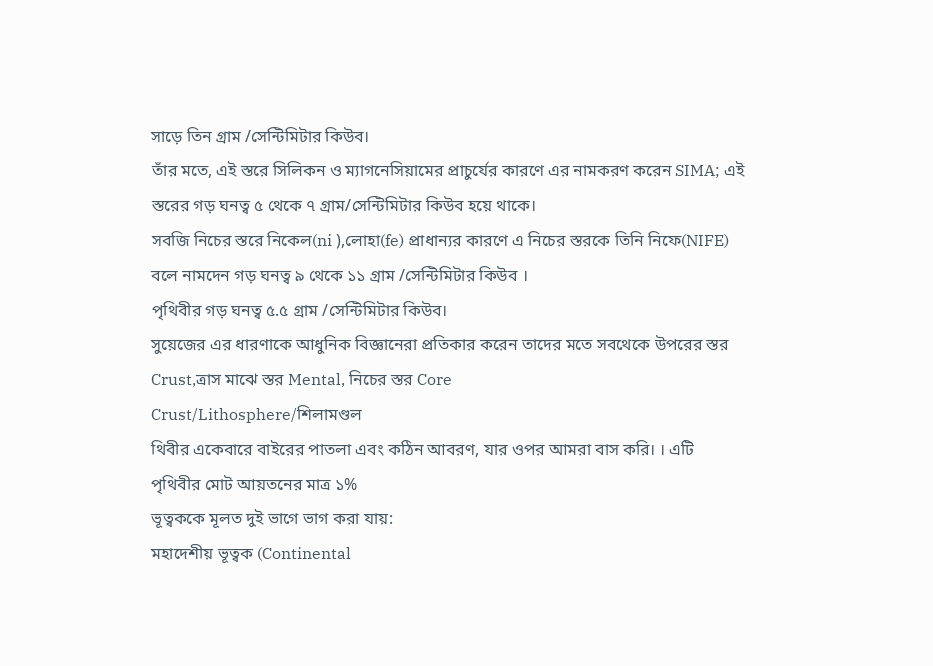সাড়ে তিন গ্রাম /সেন্টিমিটার কিউব।
তাঁর মতে, এই স্তরে সিলিকন ও ম্যাগনেসিয়ামের প্রাচুর্যের কারণে এর নামকরণ করেন SIMA; এই স্তরের গড় ঘনত্ব ৫ থেকে ৭ গ্রাম/সেন্টিমিটার কিউব হয়ে থাকে।
সবজি নিচের স্তরে নিকেল(ni ),লোহা(fe) প্রাধান্যর কারণে এ নিচের স্তরকে তিনি নিফে(NIFE) বলে নামদেন গড় ঘনত্ব ৯ থেকে ১১ গ্রাম /সেন্টিমিটার কিউব ।
পৃথিবীর গড় ঘনত্ব ৫.৫ গ্রাম /সেন্টিমিটার কিউব।
সুয়েজের এর ধারণাকে আধুনিক বিজ্ঞানেরা প্রতিকার করেন তাদের মতে সবথেকে উপরের স্তর Crust,ত্রাস মাঝে স্তর Mental, নিচের স্তর Core
Crust/Lithosphere/শিলামণ্ডল
থিবীর একেবারে বাইরের পাতলা এবং কঠিন আবরণ, যার ওপর আমরা বাস করি। । এটি পৃথিবীর মোট আয়তনের মাত্র ১%
ভূত্বককে মূলত দুই ভাগে ভাগ করা যায়:
মহাদেশীয় ভূত্বক (Continental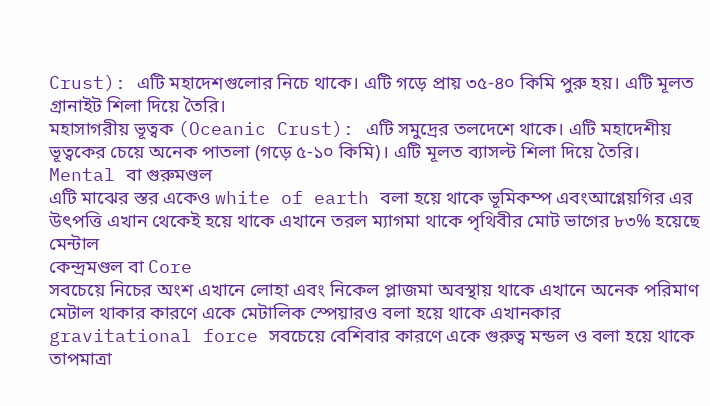Crust): এটি মহাদেশগুলোর নিচে থাকে। এটি গড়ে প্রায় ৩৫-৪০ কিমি পুরু হয়। এটি মূলত গ্রানাইট শিলা দিয়ে তৈরি।
মহাসাগরীয় ভূত্বক (Oceanic Crust): এটি সমুদ্রের তলদেশে থাকে। এটি মহাদেশীয় ভূত্বকের চেয়ে অনেক পাতলা (গড়ে ৫-১০ কিমি)। এটি মূলত ব্যাসল্ট শিলা দিয়ে তৈরি।
Mental বা গুরুমণ্ডল
এটি মাঝের স্তর একেও white of earth বলা হয়ে থাকে ভূমিকম্প এবংআগ্নেয়গির এর উৎপত্তি এখান থেকেই হয়ে থাকে এখানে তরল ম্যাগমা থাকে পৃথিবীর মোট ভাগের ৮৩% হয়েছে মেন্টাল
কেন্দ্রমণ্ডল বা Core
সবচেয়ে নিচের অংশ এখানে লোহা এবং নিকেল প্লাজমা অবস্থায় থাকে এখানে অনেক পরিমাণ মেটাল থাকার কারণে একে মেটালিক স্পেয়ারও বলা হয়ে থাকে এখানকার gravitational force সবচেয়ে বেশিবার কারণে একে গুরুত্ব মন্ডল ও বলা হয়ে থাকে তাপমাত্রা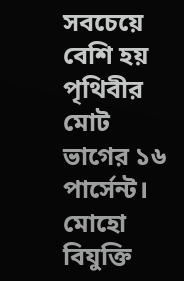সবচেয়ে বেশি হয় পৃথিবীর মোট ভাগের ১৬ পার্সেন্ট।
মোহো বিযুক্তি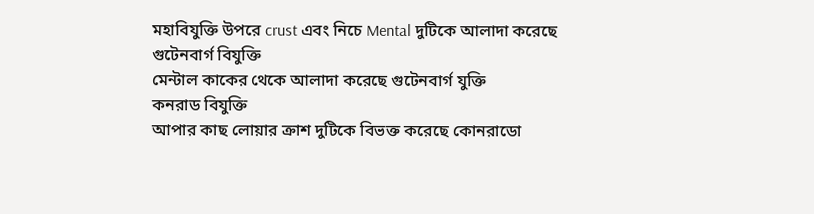মহাবিযুক্তি উপরে crust এবং নিচে Mental দুটিকে আলাদা করেছে
গুটেনবার্গ বিযুক্তি
মেন্টাল কাকের থেকে আলাদা করেছে গুটেনবার্গ যুক্তি
কনরাড বিযুক্তি
আপার কাছ লোয়ার ক্রাশ দুটিকে বিভক্ত করেছে কোনরাডো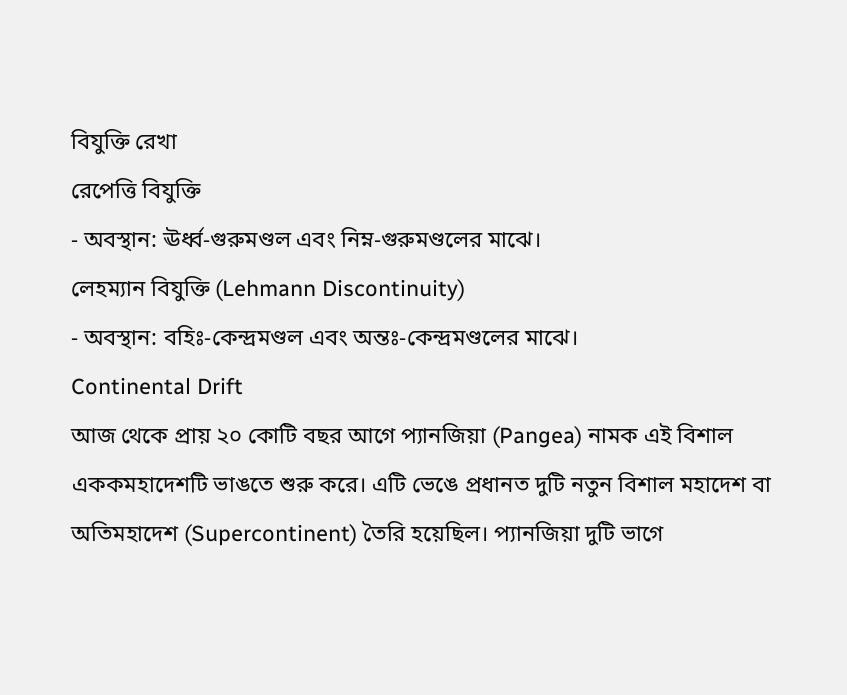বিযুক্তি রেখা
রেপেত্তি বিযুক্তি
- অবস্থান: ঊর্ধ্ব-গুরুমণ্ডল এবং নিম্ন-গুরুমণ্ডলের মাঝে।
লেহম্যান বিযুক্তি (Lehmann Discontinuity)
- অবস্থান: বহিঃ-কেন্দ্রমণ্ডল এবং অন্তঃ-কেন্দ্রমণ্ডলের মাঝে।
Continental Drift
আজ থেকে প্রায় ২০ কোটি বছর আগে প্যানজিয়া (Pangea) নামক এই বিশাল এককমহাদেশটি ভাঙতে শুরু করে। এটি ভেঙে প্রধানত দুটি নতুন বিশাল মহাদেশ বা অতিমহাদেশ (Supercontinent) তৈরি হয়েছিল। প্যানজিয়া দুটি ভাগে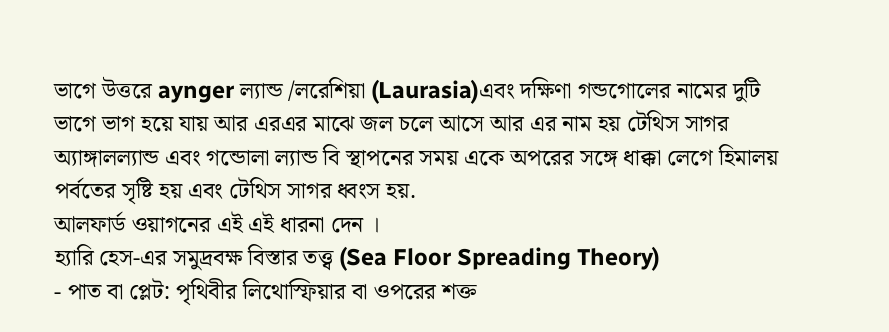ভাগে উত্তরে aynger ল্যান্ড /লরেশিয়া (Laurasia)এবং দক্ষিণা গন্ডগোলের নামের দুটি ভাগে ভাগ হয়ে যায় আর এরএর মাঝে জল চলে আসে আর এর নাম হয় টেথিস সাগর
অ্যাঙ্গালল্যান্ড এবং গন্ডোলা ল্যান্ড বি স্থাপনের সময় একে অপরের সঙ্গে ধাক্কা লেগে হিমালয় পর্বতের সৃষ্টি হয় এবং টেথিস সাগর ধ্বংস হয়.
আলফার্ড ওয়াগনের এই এই ধারনা দেন ।
হ্যারি হেস-এর সমুদ্রবক্ষ বিস্তার তত্ত্ব (Sea Floor Spreading Theory)
- পাত বা প্লেট: পৃথিবীর লিথোস্ফিয়ার বা ওপরের শক্ত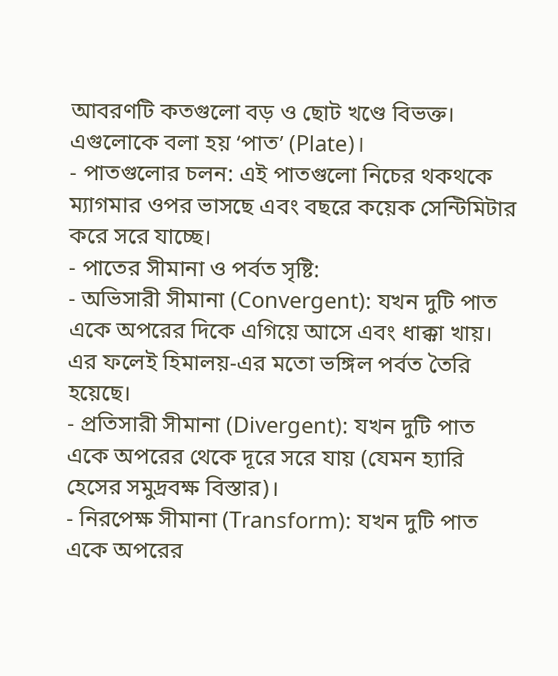আবরণটি কতগুলো বড় ও ছোট খণ্ডে বিভক্ত। এগুলোকে বলা হয় ‘পাত’ (Plate)।
- পাতগুলোর চলন: এই পাতগুলো নিচের থকথকে ম্যাগমার ওপর ভাসছে এবং বছরে কয়েক সেন্টিমিটার করে সরে যাচ্ছে।
- পাতের সীমানা ও পর্বত সৃষ্টি:
- অভিসারী সীমানা (Convergent): যখন দুটি পাত একে অপরের দিকে এগিয়ে আসে এবং ধাক্কা খায়। এর ফলেই হিমালয়-এর মতো ভঙ্গিল পর্বত তৈরি হয়েছে।
- প্রতিসারী সীমানা (Divergent): যখন দুটি পাত একে অপরের থেকে দূরে সরে যায় (যেমন হ্যারি হেসের সমুদ্রবক্ষ বিস্তার)।
- নিরপেক্ষ সীমানা (Transform): যখন দুটি পাত একে অপরের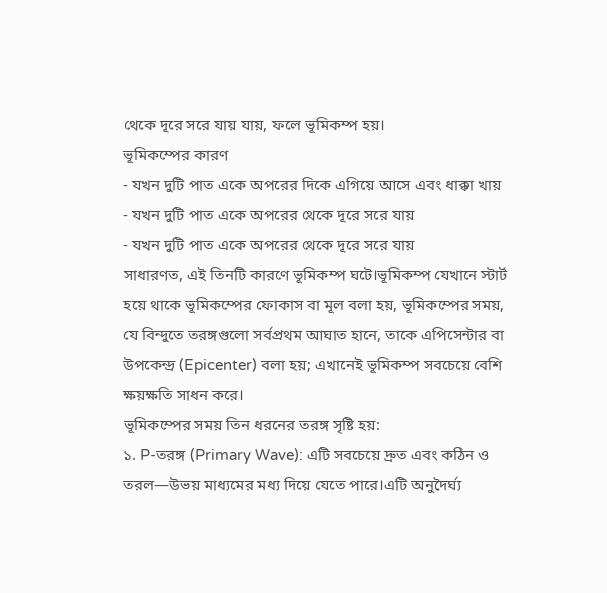থেকে দূরে সরে যায় যায়, ফলে ভূমিকম্প হয়।
ভূমিকম্পের কারণ
- যখন দুটি পাত একে অপরের দিকে এগিয়ে আসে এবং ধাক্কা খায়
- যখন দুটি পাত একে অপরের থেকে দূরে সরে যায়
- যখন দুটি পাত একে অপরের থেকে দূরে সরে যায়
সাধারণত, এই তিনটি কারণে ভূমিকম্প ঘটে।ভূমিকম্প যেখানে স্টার্ট হয়ে থাকে ভূমিকম্পের ফোকাস বা মূল বলা হয়, ভূমিকম্পের সময়, যে বিন্দুতে তরঙ্গগুলো সর্বপ্রথম আঘাত হানে, তাকে এপিসেন্টার বা উপকেন্দ্র (Epicenter) বলা হয়; এখানেই ভূমিকম্প সবচেয়ে বেশি ক্ষয়ক্ষতি সাধন করে।
ভূমিকম্পের সময় তিন ধরনের তরঙ্গ সৃষ্টি হয়:
১. P-তরঙ্গ (Primary Wave): এটি সবচেয়ে দ্রুত এবং কঠিন ও তরল—উভয় মাধ্যমের মধ্য দিয়ে যেতে পারে।এটি অনুদৈর্ঘ্য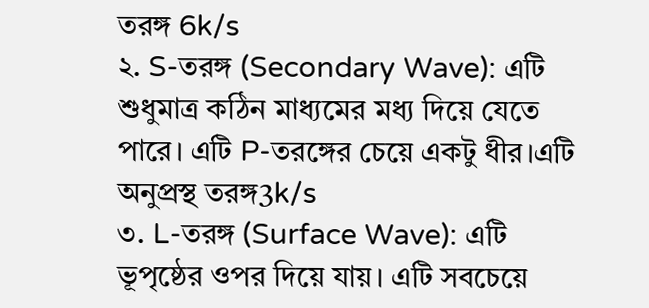তরঙ্গ 6k/s
২. S-তরঙ্গ (Secondary Wave): এটি শুধুমাত্র কঠিন মাধ্যমের মধ্য দিয়ে যেতে পারে। এটি P-তরঙ্গের চেয়ে একটু ধীর।এটি অনুপ্রস্থ তরঙ্গ3k/s
৩. L-তরঙ্গ (Surface Wave): এটি ভূপৃষ্ঠের ওপর দিয়ে যায়। এটি সবচেয়ে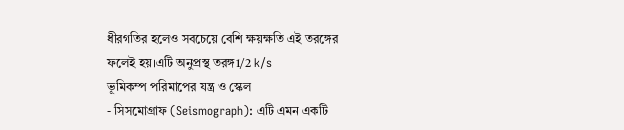ধীরগতির হলেও সবচেয়ে বেশি ক্ষয়ক্ষতি এই তরঙ্গের ফলেই হয়।এটি অনুপ্রস্থ তরঙ্গ1/2 k/s
ভূমিকম্প পরিমাপের যন্ত্র ও স্কেল
- সিসমোগ্রাফ (Seismograph): এটি এমন একটি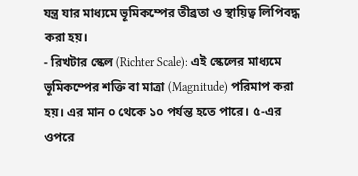যন্ত্র যার মাধ্যমে ভূমিকম্পের তীব্রতা ও স্থায়িত্ব লিপিবদ্ধ করা হয়।
- রিখটার স্কেল (Richter Scale): এই স্কেলের মাধ্যমে ভূমিকম্পের শক্তি বা মাত্রা (Magnitude) পরিমাপ করা হয়। এর মান ০ থেকে ১০ পর্যন্ত হতে পারে। ৫-এর ওপরে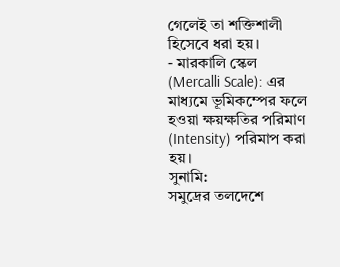গেলেই তা শক্তিশালী হিসেবে ধরা হয়।
- মারকালি স্কেল (Mercalli Scale): এর মাধ্যমে ভূমিকম্পের ফলে হওয়া ক্ষয়ক্ষতির পরিমাণ (Intensity) পরিমাপ করা হয়।
সুনামি:
সমুদ্রের তলদেশে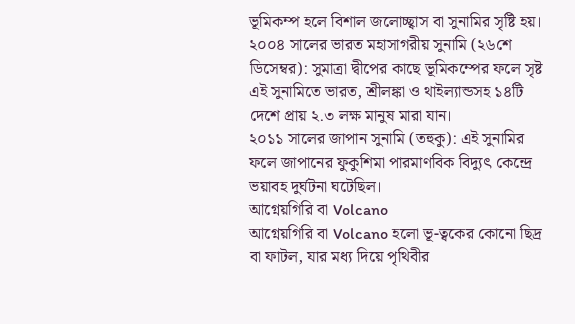ভূমিকম্প হলে বিশাল জলোচ্ছ্বাস বা সুনামির সৃষ্টি হয়।
২০০৪ সালের ভারত মহাসাগরীয় সুনামি (২৬শে ডিসেম্বর): সুমাত্রা দ্বীপের কাছে ভূমিকম্পের ফলে সৃষ্ট এই সুনামিতে ভারত, শ্রীলঙ্কা ও থাইল্যান্ডসহ ১৪টি দেশে প্রায় ২.৩ লক্ষ মানুষ মারা যান।
২০১১ সালের জাপান সুনামি (তহুকু): এই সুনামির ফলে জাপানের ফুকুশিমা পারমাণবিক বিদ্যুৎ কেন্দ্রে ভয়াবহ দুর্ঘটনা ঘটেছিল।
আগ্নেয়গিরি বা Volcano
আগ্নেয়গিরি বা Volcano হলো ভূ-ত্বকের কোনো ছিদ্র বা ফাটল, যার মধ্য দিয়ে পৃথিবীর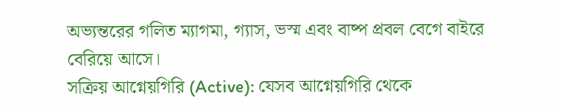অভ্যন্তরের গলিত ম্যাগমা, গ্যাস, ভস্ম এবং বাষ্প প্রবল বেগে বাইরে বেরিয়ে আসে।
সক্রিয় আগ্নেয়গিরি (Active): যেসব আগ্নেয়গিরি থেকে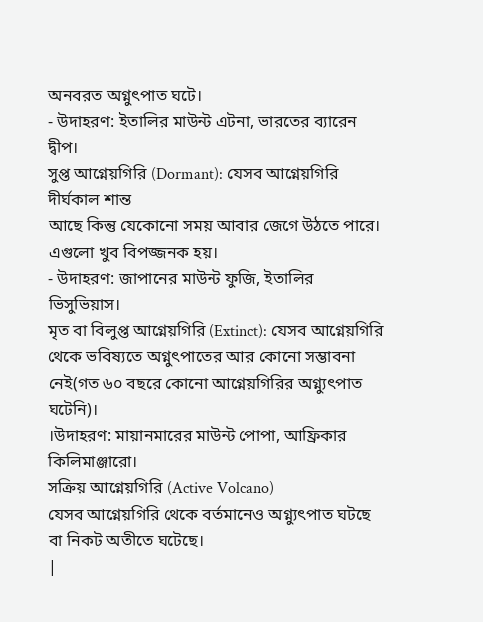অনবরত অগ্নুৎপাত ঘটে।
- উদাহরণ: ইতালির মাউন্ট এটনা, ভারতের ব্যারেন দ্বীপ।
সুপ্ত আগ্নেয়গিরি (Dormant): যেসব আগ্নেয়গিরি দীর্ঘকাল শান্ত
আছে কিন্তু যেকোনো সময় আবার জেগে উঠতে পারে। এগুলো খুব বিপজ্জনক হয়।
- উদাহরণ: জাপানের মাউন্ট ফুজি, ইতালির ভিসুভিয়াস।
মৃত বা বিলুপ্ত আগ্নেয়গিরি (Extinct): যেসব আগ্নেয়গিরি থেকে ভবিষ্যতে অগ্নুৎপাতের আর কোনো সম্ভাবনা নেই(গত ৬০ বছরে কোনো আগ্নেয়গিরির অগ্ন্যুৎপাত ঘটেনি)।
।উদাহরণ: মায়ানমারের মাউন্ট পোপা, আফ্রিকার কিলিমাঞ্জারো।
সক্রিয় আগ্নেয়গিরি (Active Volcano)
যেসব আগ্নেয়গিরি থেকে বর্তমানেও অগ্ন্যুৎপাত ঘটছে বা নিকট অতীতে ঘটেছে।
|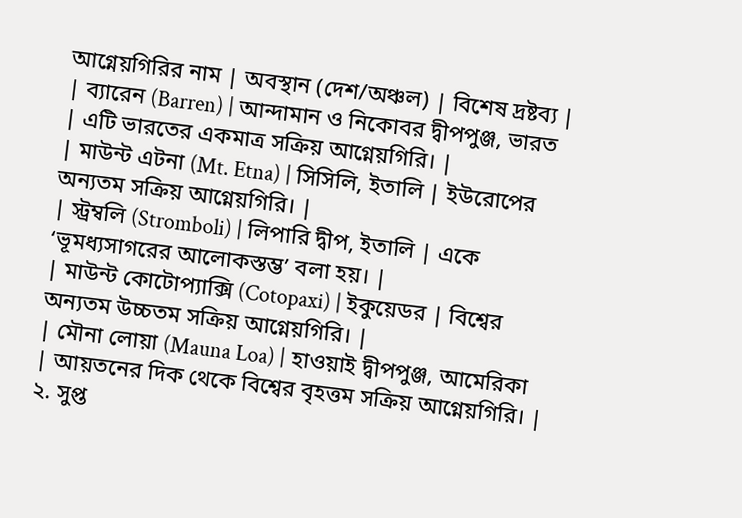আগ্নেয়গিরির নাম | অবস্থান (দেশ/অঞ্চল) | বিশেষ দ্রষ্টব্য |
| ব্যারেন (Barren) | আন্দামান ও নিকোবর দ্বীপপুঞ্জ, ভারত | এটি ভারতের একমাত্র সক্রিয় আগ্নেয়গিরি। |
| মাউন্ট এটনা (Mt. Etna) | সিসিলি, ইতালি | ইউরোপের অন্যতম সক্রিয় আগ্নেয়গিরি। |
| স্ট্রম্বলি (Stromboli) | লিপারি দ্বীপ, ইতালি | একে ‘ভূমধ্যসাগরের আলোকস্তম্ভ’ বলা হয়। |
| মাউন্ট কোটোপ্যাক্সি (Cotopaxi) | ইকুয়েডর | বিশ্বের অন্যতম উচ্চতম সক্রিয় আগ্নেয়গিরি। |
| মৌনা লোয়া (Mauna Loa) | হাওয়াই দ্বীপপুঞ্জ, আমেরিকা | আয়তনের দিক থেকে বিশ্বের বৃহত্তম সক্রিয় আগ্নেয়গিরি। |
২. সুপ্ত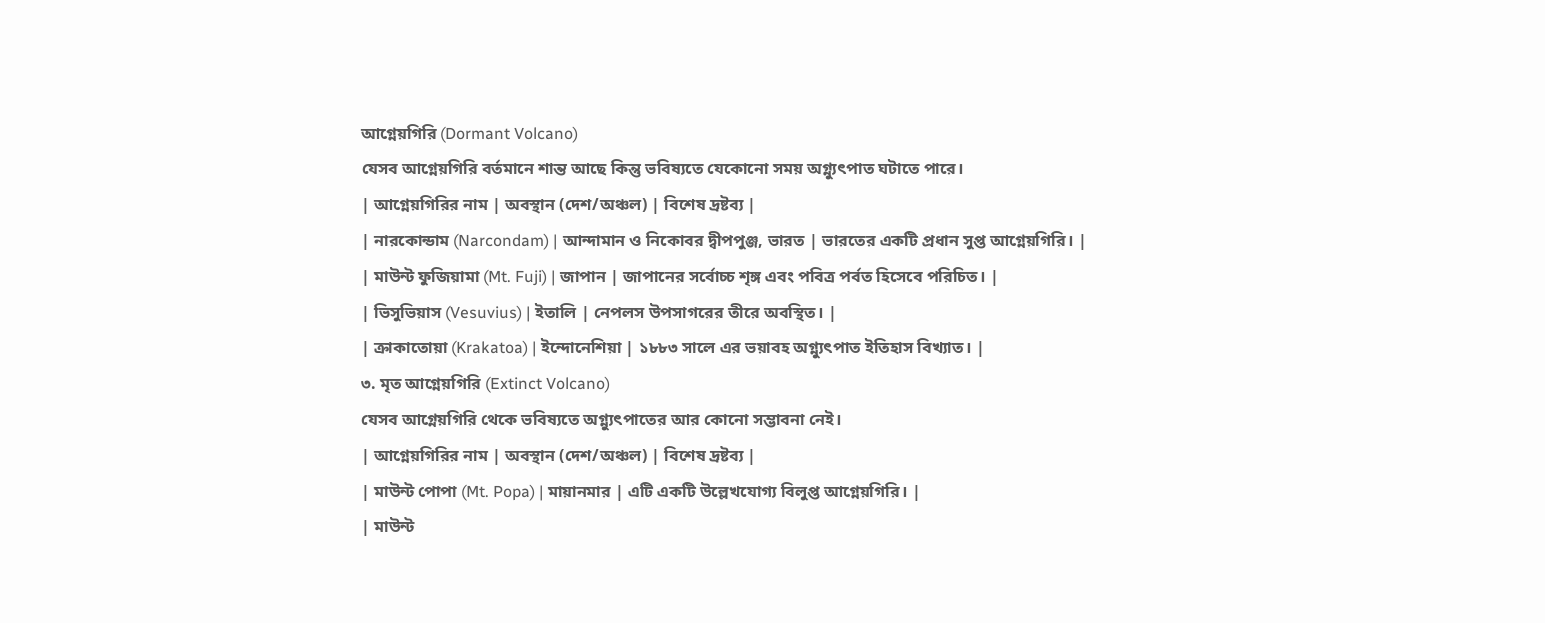আগ্নেয়গিরি (Dormant Volcano)
যেসব আগ্নেয়গিরি বর্তমানে শান্ত আছে কিন্তু ভবিষ্যতে যেকোনো সময় অগ্ন্যুৎপাত ঘটাতে পারে।
| আগ্নেয়গিরির নাম | অবস্থান (দেশ/অঞ্চল) | বিশেষ দ্রষ্টব্য |
| নারকোন্ডাম (Narcondam) | আন্দামান ও নিকোবর দ্বীপপুঞ্জ, ভারত | ভারতের একটি প্রধান সুপ্ত আগ্নেয়গিরি। |
| মাউন্ট ফুজিয়ামা (Mt. Fuji) | জাপান | জাপানের সর্বোচ্চ শৃঙ্গ এবং পবিত্র পর্বত হিসেবে পরিচিত। |
| ভিসুভিয়াস (Vesuvius) | ইতালি | নেপলস উপসাগরের তীরে অবস্থিত। |
| ক্রাকাতোয়া (Krakatoa) | ইন্দোনেশিয়া | ১৮৮৩ সালে এর ভয়াবহ অগ্ন্যুৎপাত ইতিহাস বিখ্যাত। |
৩. মৃত আগ্নেয়গিরি (Extinct Volcano)
যেসব আগ্নেয়গিরি থেকে ভবিষ্যতে অগ্ন্যুৎপাতের আর কোনো সম্ভাবনা নেই।
| আগ্নেয়গিরির নাম | অবস্থান (দেশ/অঞ্চল) | বিশেষ দ্রষ্টব্য |
| মাউন্ট পোপা (Mt. Popa) | মায়ানমার | এটি একটি উল্লেখযোগ্য বিলুপ্ত আগ্নেয়গিরি। |
| মাউন্ট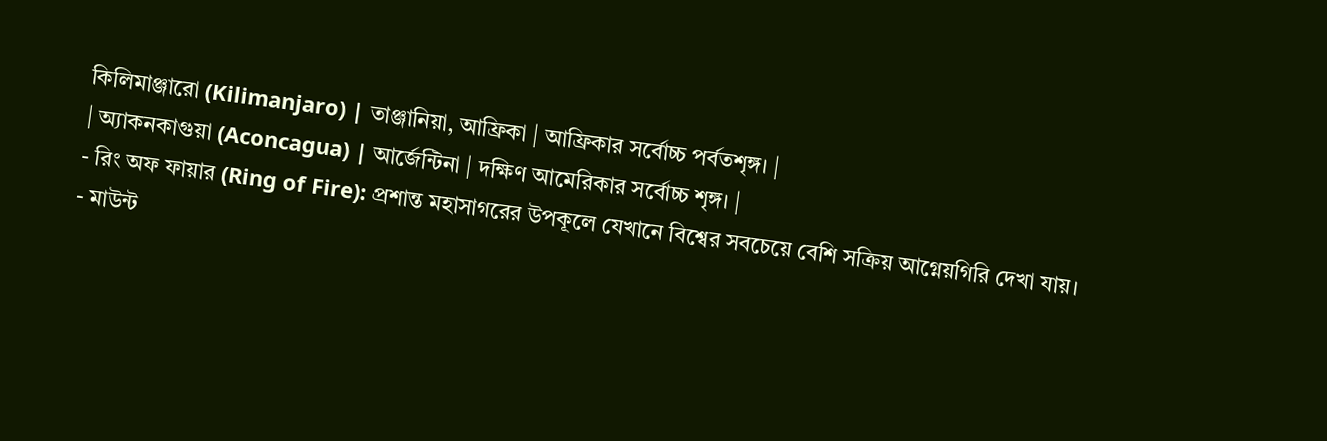কিলিমাঞ্জারো (Kilimanjaro) | তাঞ্জানিয়া, আফ্রিকা | আফ্রিকার সর্বোচ্চ পর্বতশৃঙ্গ। |
| অ্যাকনকাগুয়া (Aconcagua) | আর্জেন্টিনা | দক্ষিণ আমেরিকার সর্বোচ্চ শৃঙ্গ। |
- রিং অফ ফায়ার (Ring of Fire): প্রশান্ত মহাসাগরের উপকূলে যেখানে বিশ্বের সবচেয়ে বেশি সক্রিয় আগ্নেয়গিরি দেখা যায়।
- মাউন্ট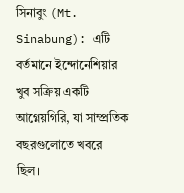সিনাবুং (Mt. Sinabung): এটি বর্তমানে ইন্দোনেশিয়ার খুব সক্রিয় একটি আগ্নেয়গিরি, যা সাম্প্রতিক বছরগুলোতে খবরে ছিল।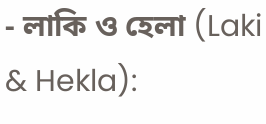- লাকি ও হেলা (Laki & Hekla):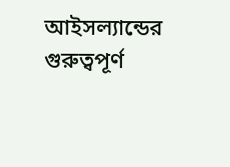আইসল্যান্ডের গুরুত্বপূর্ণ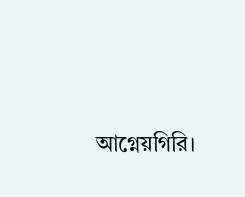আগ্নেয়গিরি।